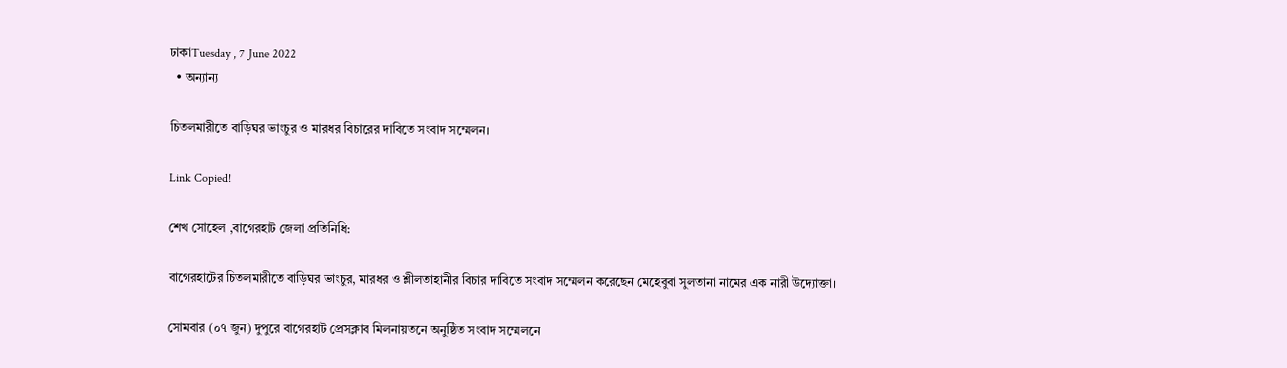ঢাকাTuesday , 7 June 2022
  • অন্যান্য

চিতলমারীতে বাড়িঘর ভাংচুর ও মারধর বিচারের দাবিতে সংবাদ সম্মেলন।

Link Copied!

শেখ সোহেল ,বাগেরহাট জেলা প্রতিনিধি:

বাগেরহাটের চিতলমারীতে বাড়িঘর ভাংচুর, মারধর ও শ্লীলতাহানীর বিচার দাবিতে সংবাদ সম্মেলন করেছেন মেহেবুবা সুলতানা নামের এক নারী উদ্যোক্তা।

সোমবার (০৭ জুন) দুপুরে বাগেরহাট প্রেসক্লাব মিলনায়তনে অনুষ্ঠিত সংবাদ সম্মেলনে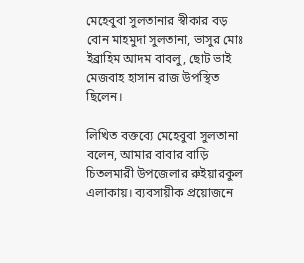মেহেবুবা সুলতানার স্বীকার বড় বোন মাহমুদা সুলতানা, ভাসুর মোঃ ইব্রাহিম আদম বাবলু, ছোট ভাই মেজবাহ হাসান রাজ উপস্থিত ছিলেন।

লিখিত বক্তব্যে মেহেবুবা সুলতানা বলেন, আমার বাবার বাড়ি চিতলমারী উপজেলার রুইয়ারকুল এলাকায়। ব্যবসায়ীক প্রয়োজনে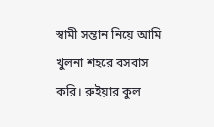স্বামী সন্তান নিয়ে আমি খুলনা শহরে বসবাস করি। রুইয়ার কুল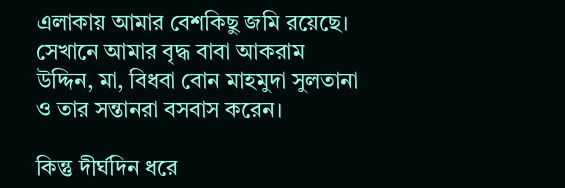এলাকায় আমার বেশকিছু জমি রয়েছে। সেখানে আমার বৃদ্ধ বাবা আকরাম উদ্দিন, মা, বিধবা বোন মাহমুদা সুলতানা ও তার সন্তানরা বসবাস করেন।

কিন্তু দীর্ঘদিন ধরে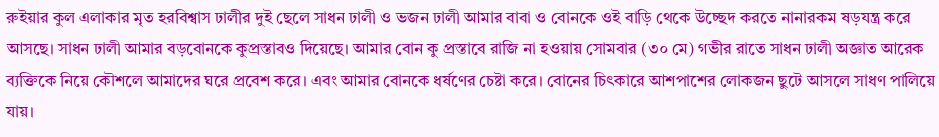রুইয়ার কুল এলাকার মৃত হরবিশ্বাস ঢালীর দুই ছেলে সাধন ঢালী ও ভজন ঢালী আমার বাবা ও বোনকে ওই বাড়ি থেকে উচ্ছেদ করতে নানারকম ষড়যন্ত্র করে আসছে। সাধন ঢালী আমার বড়বোনকে কুপ্রস্তাবও দিয়েছে। আমার বোন কু প্রস্তাবে রাজি না হওয়ায় সোমবার (৩০ মে) গভীর রাতে সাধন ঢালী অজ্ঞাত আরেক ব্যক্তিকে নিয়ে কৌশলে আমাদের ঘরে প্রবেশ করে। এবং আমার বোনকে ধর্ষণের চেষ্টা করে। বোনের চিৎকারে আশপাশের লোকজন ছুটে আসলে সাধণ পালিয়ে যায়।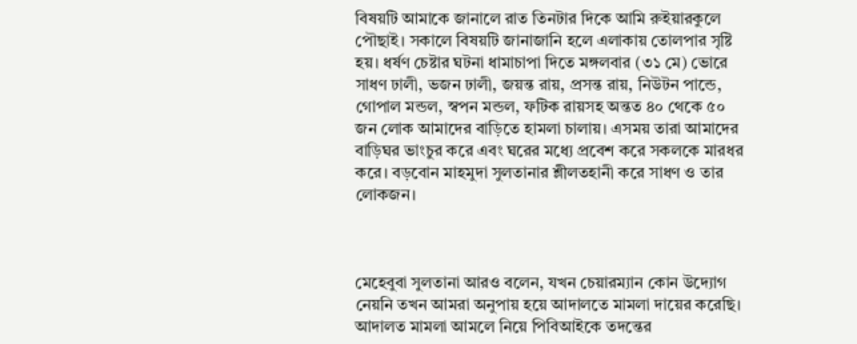বিষয়টি আমাকে জানালে রাত তিনটার দিকে আমি রুইয়ারকুলে পৌছাই। সকালে বিষয়টি জানাজানি হলে এলাকায় তোলপার সৃষ্টি হয়। ধর্ষণ চেষ্টার ঘটনা ধামাচাপা দিতে মঙ্গলবার (৩১ মে) ভোরে সাধণ ঢালী, ভজন ঢালী, জয়ন্ত রায়, প্রসন্ত রায়, নিউটন পান্ডে, গোপাল মন্ডল, স্বপন মন্ডল, ফটিক রায়সহ অন্তত ৪০ থেকে ৫০ জন লোক আমাদের বাড়িতে হামলা চালায়। এসময় তারা আমাদের বাড়িঘর ভাংচুর করে এবং ঘরের মধ্যে প্রবেশ করে সকলকে মারধর করে। বড়বোন মাহমুদা সুলতানার শ্লীলতহানী করে সাধণ ও তার লোকজন।



মেহেবুবা সুলতানা আরও বলেন, যখন চেয়ারম্যান কোন উদ্যোগ নেয়নি তখন আমরা অনুপায় হয়ে আদালতে মামলা দায়ের করেছি। আদালত মামলা আমলে নিয়ে পিবিআইকে তদন্তের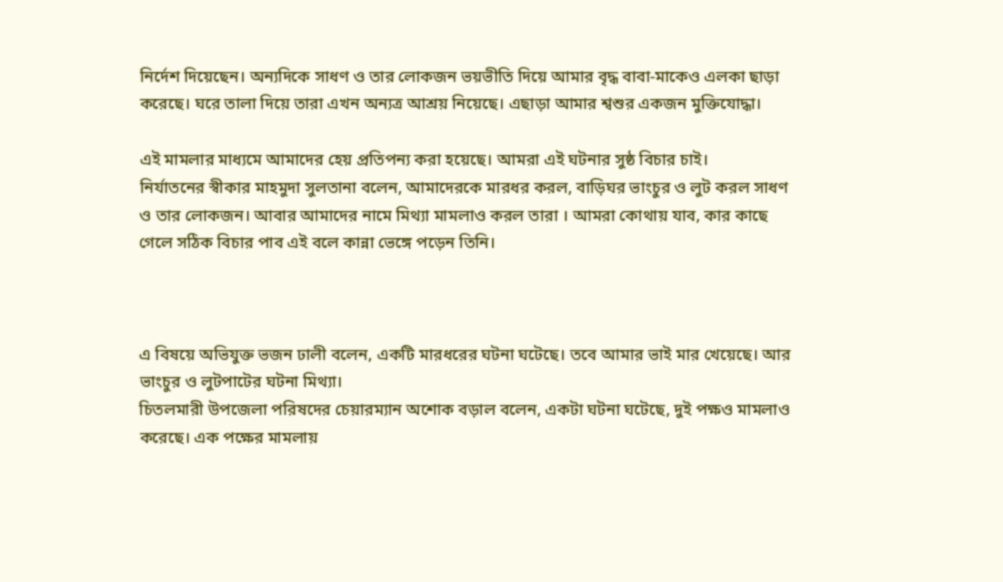নির্দেশ দিয়েছেন। অন্যদিকে সাধণ ও তার লোকজন ভয়ভীতি দিয়ে আমার বৃদ্ধ বাবা-মাকেও এলকা ছাড়া করেছে। ঘরে তালা দিয়ে তারা এখন অন্যত্র আশ্রয় নিয়েছে। এছাড়া আমার শ্বশুর একজন মুক্তিযোদ্ধা।

এই মামলার মাধ্যমে আমাদের হেয় প্রতিপন্য করা হয়েছে। আমরা এই ঘটনার সুষ্ঠ বিচার চাই।
নির্যাতনের স্বীকার মাহমুদা সুলতানা বলেন, আমাদেরকে মারধর করল, বাড়িঘর ভাংচুর ও লুট করল সাধণ ও তার লোকজন। আবার আমাদের নামে মিথ্যা মামলাও করল তারা । আমরা কোথায় যাব, কার কাছে গেলে সঠিক বিচার পাব এই বলে কান্না ভেঙ্গে পড়েন তিনি।



এ বিষয়ে অভিযুক্ত ভজন ঢালী বলেন, একটি মারধরের ঘটনা ঘটেছে। তবে আমার ভাই মার খেয়েছে। আর ভাংচুর ও লুটপাটের ঘটনা মিথ্যা।
চিতলমারী উপজেলা পরিষদের চেয়ারম্যান অশোক বড়াল বলেন, একটা ঘটনা ঘটেছে, দুই পক্ষও মামলাও করেছে। এক পক্ষের মামলায়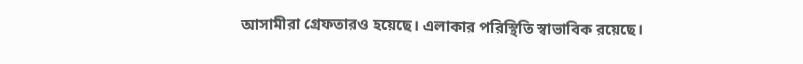আসামীরা গ্রেফতারও হয়েছে। এলাকার পরিস্থিতি স্বাভাবিক রয়েছে।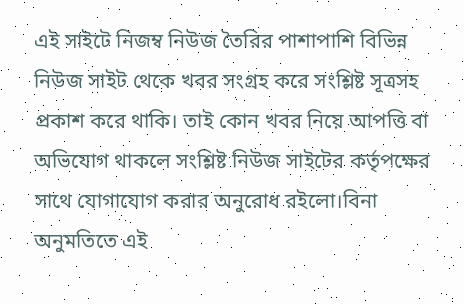এই সাইটে নিজম্ব নিউজ তৈরির পাশাপাশি বিভিন্ন নিউজ সাইট থেকে খবর সংগ্রহ করে সংশ্লিষ্ট সূত্রসহ প্রকাশ করে থাকি। তাই কোন খবর নিয়ে আপত্তি বা অভিযোগ থাকলে সংশ্লিষ্ট নিউজ সাইটের কর্তৃপক্ষের সাথে যোগাযোগ করার অনুরোধ রইলো।বিনা অনুমতিতে এই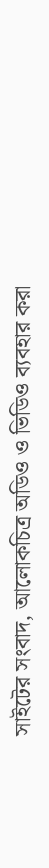সাইটের সংবাদ, আলোকচিত্র অডিও ও ভিডিও ব্যবহার করা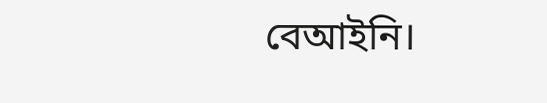বেআইনি।